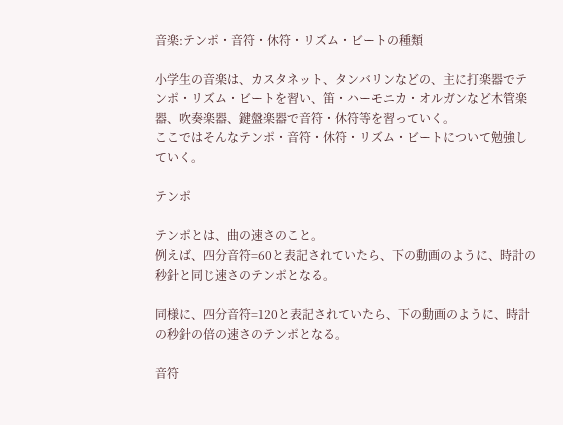音楽:テンポ・音符・休符・リズム・ビートの種類

小学生の音楽は、カスタネット、タンバリンなどの、主に打楽器でテンポ・リズム・ビートを習い、笛・ハーモニカ・オルガンなど木管楽器、吹奏楽器、鍵盤楽器で音符・休符等を習っていく。
ここではそんなテンポ・音符・休符・リズム・ビートについて勉強していく。

テンポ

テンポとは、曲の速さのこと。
例えば、四分音符=60と表記されていたら、下の動画のように、時計の秒針と同じ速さのテンポとなる。

同様に、四分音符=120と表記されていたら、下の動画のように、時計の秒針の倍の速さのテンポとなる。

音符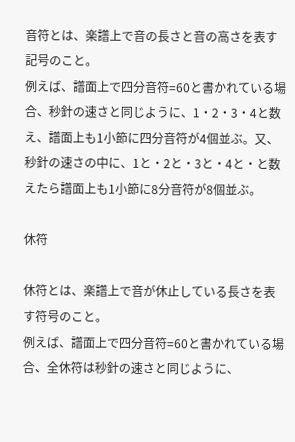音符とは、楽譜上で音の長さと音の高さを表す記号のこと。
例えば、譜面上で四分音符=60と書かれている場合、秒針の速さと同じように、1・2・3・4と数え、譜面上も1小節に四分音符が4個並ぶ。又、秒針の速さの中に、1と・2と・3と・4と・と数えたら譜面上も1小節に8分音符が8個並ぶ。

休符

休符とは、楽譜上で音が休止している長さを表す符号のこと。
例えば、譜面上で四分音符=60と書かれている場合、全休符は秒針の速さと同じように、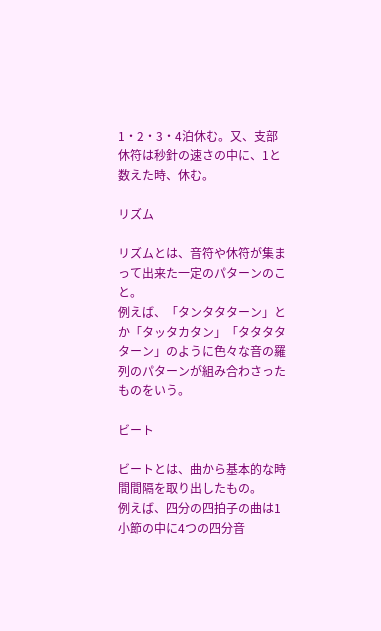1・2・3・4泊休む。又、支部休符は秒針の速さの中に、1と数えた時、休む。

リズム

リズムとは、音符や休符が集まって出来た一定のパターンのこと。
例えば、「タンタタターン」とか「タッタカタン」「タタタタターン」のように色々な音の羅列のパターンが組み合わさったものをいう。

ビート

ビートとは、曲から基本的な時間間隔を取り出したもの。
例えば、四分の四拍子の曲は1小節の中に4つの四分音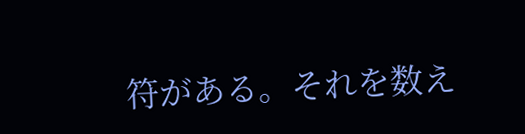符がある。それを数え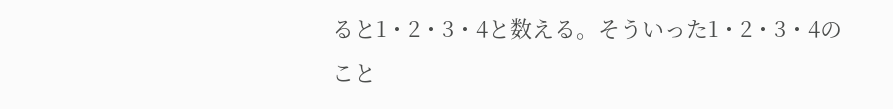ると1・2・3・4と数える。そういった1・2・3・4のこと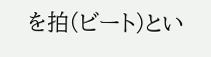を拍(ビート)とい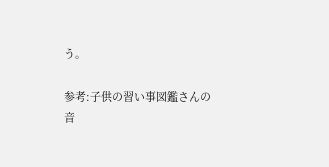う。

参考:子供の習い事図鑑さんの
音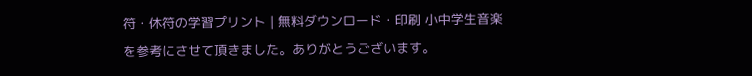符・休符の学習プリント | 無料ダウンロード・印刷 小中学生音楽
を参考にさせて頂きました。ありがとうございます。